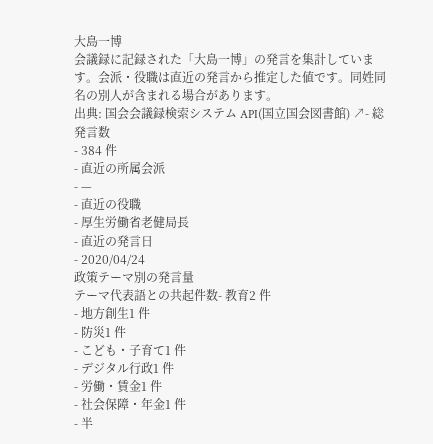大島一博
会議録に記録された「大島一博」の発言を集計しています。会派・役職は直近の発言から推定した値です。同姓同名の別人が含まれる場合があります。
出典: 国会会議録検索システム API(国立国会図書館) ↗- 総発言数
- 384 件
- 直近の所属会派
- —
- 直近の役職
- 厚生労働省老健局長
- 直近の発言日
- 2020/04/24
政策テーマ別の発言量
テーマ代表語との共起件数- 教育2 件
- 地方創生1 件
- 防災1 件
- こども・子育て1 件
- デジタル行政1 件
- 労働・賃金1 件
- 社会保障・年金1 件
- 半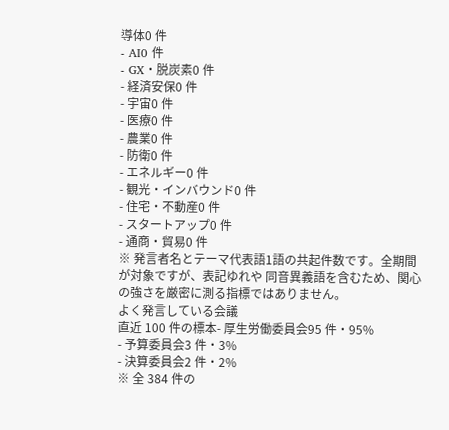導体0 件
- AI0 件
- GX・脱炭素0 件
- 経済安保0 件
- 宇宙0 件
- 医療0 件
- 農業0 件
- 防衛0 件
- エネルギー0 件
- 観光・インバウンド0 件
- 住宅・不動産0 件
- スタートアップ0 件
- 通商・貿易0 件
※ 発言者名とテーマ代表語1語の共起件数です。全期間が対象ですが、表記ゆれや 同音異義語を含むため、関心の強さを厳密に測る指標ではありません。
よく発言している会議
直近 100 件の標本- 厚生労働委員会95 件・95%
- 予算委員会3 件・3%
- 決算委員会2 件・2%
※ 全 384 件の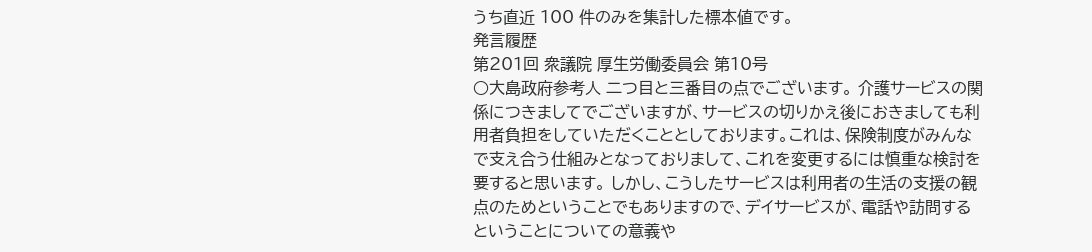うち直近 100 件のみを集計した標本値です。
発言履歴
第201回 衆議院 厚生労働委員会 第10号
○大島政府参考人 二つ目と三番目の点でございます。 介護サービスの関係につきましてでございますが、サービスの切りかえ後におきましても利用者負担をしていただくこととしております。これは、保険制度がみんなで支え合う仕組みとなっておりまして、これを変更するには慎重な検討を要すると思います。 しかし、こうしたサービスは利用者の生活の支援の観点のためということでもありますので、デイサービスが、電話や訪問するということについての意義や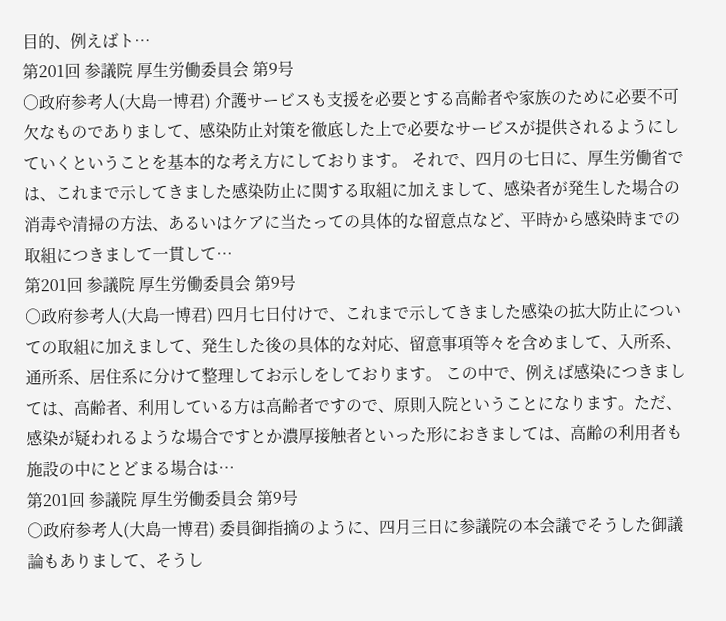目的、例えばト…
第201回 参議院 厚生労働委員会 第9号
○政府参考人(大島一博君) 介護サービスも支援を必要とする高齢者や家族のために必要不可欠なものでありまして、感染防止対策を徹底した上で必要なサービスが提供されるようにしていくということを基本的な考え方にしております。 それで、四月の七日に、厚生労働省では、これまで示してきました感染防止に関する取組に加えまして、感染者が発生した場合の消毒や清掃の方法、あるいはケアに当たっての具体的な留意点など、平時から感染時までの取組につきまして一貫して…
第201回 参議院 厚生労働委員会 第9号
○政府参考人(大島一博君) 四月七日付けで、これまで示してきました感染の拡大防止についての取組に加えまして、発生した後の具体的な対応、留意事項等々を含めまして、入所系、通所系、居住系に分けて整理してお示しをしております。 この中で、例えば感染につきましては、高齢者、利用している方は高齢者ですので、原則入院ということになります。ただ、感染が疑われるような場合ですとか濃厚接触者といった形におきましては、高齢の利用者も施設の中にとどまる場合は…
第201回 参議院 厚生労働委員会 第9号
○政府参考人(大島一博君) 委員御指摘のように、四月三日に参議院の本会議でそうした御議論もありまして、そうし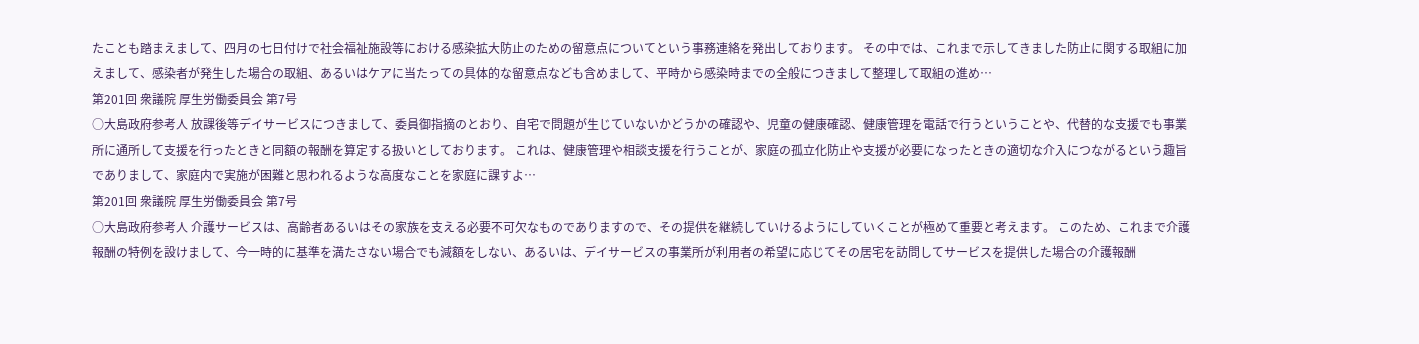たことも踏まえまして、四月の七日付けで社会福祉施設等における感染拡大防止のための留意点についてという事務連絡を発出しております。 その中では、これまで示してきました防止に関する取組に加えまして、感染者が発生した場合の取組、あるいはケアに当たっての具体的な留意点なども含めまして、平時から感染時までの全般につきまして整理して取組の進め…
第201回 衆議院 厚生労働委員会 第7号
○大島政府参考人 放課後等デイサービスにつきまして、委員御指摘のとおり、自宅で問題が生じていないかどうかの確認や、児童の健康確認、健康管理を電話で行うということや、代替的な支援でも事業所に通所して支援を行ったときと同額の報酬を算定する扱いとしております。 これは、健康管理や相談支援を行うことが、家庭の孤立化防止や支援が必要になったときの適切な介入につながるという趣旨でありまして、家庭内で実施が困難と思われるような高度なことを家庭に課すよ…
第201回 衆議院 厚生労働委員会 第7号
○大島政府参考人 介護サービスは、高齢者あるいはその家族を支える必要不可欠なものでありますので、その提供を継続していけるようにしていくことが極めて重要と考えます。 このため、これまで介護報酬の特例を設けまして、今一時的に基準を満たさない場合でも減額をしない、あるいは、デイサービスの事業所が利用者の希望に応じてその居宅を訪問してサービスを提供した場合の介護報酬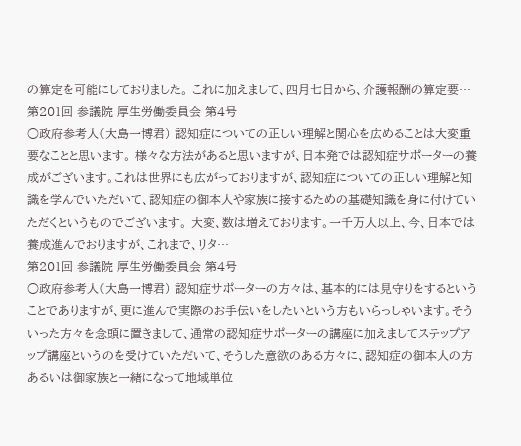の算定を可能にしておりました。 これに加えまして、四月七日から、介護報酬の算定要…
第201回 参議院 厚生労働委員会 第4号
○政府参考人(大島一博君) 認知症についての正しい理解と関心を広めることは大変重要なことと思います。 様々な方法があると思いますが、日本発では認知症サポーターの養成がございます。これは世界にも広がっておりますが、認知症についての正しい理解と知識を学んでいただいて、認知症の御本人や家族に接するための基礎知識を身に付けていただくというものでございます。 大変、数は増えております。一千万人以上、今、日本では養成進んでおりますが、これまで、リタ…
第201回 参議院 厚生労働委員会 第4号
○政府参考人(大島一博君) 認知症サポーターの方々は、基本的には見守りをするということでありますが、更に進んで実際のお手伝いをしたいという方もいらっしゃいます。そういった方々を念頭に置きまして、通常の認知症サポーターの講座に加えましてステップアップ講座というのを受けていただいて、そうした意欲のある方々に、認知症の御本人の方あるいは御家族と一緒になって地域単位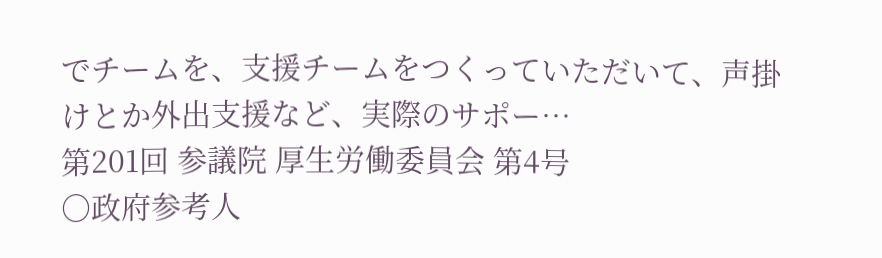でチームを、支援チームをつくっていただいて、声掛けとか外出支援など、実際のサポー…
第201回 参議院 厚生労働委員会 第4号
○政府参考人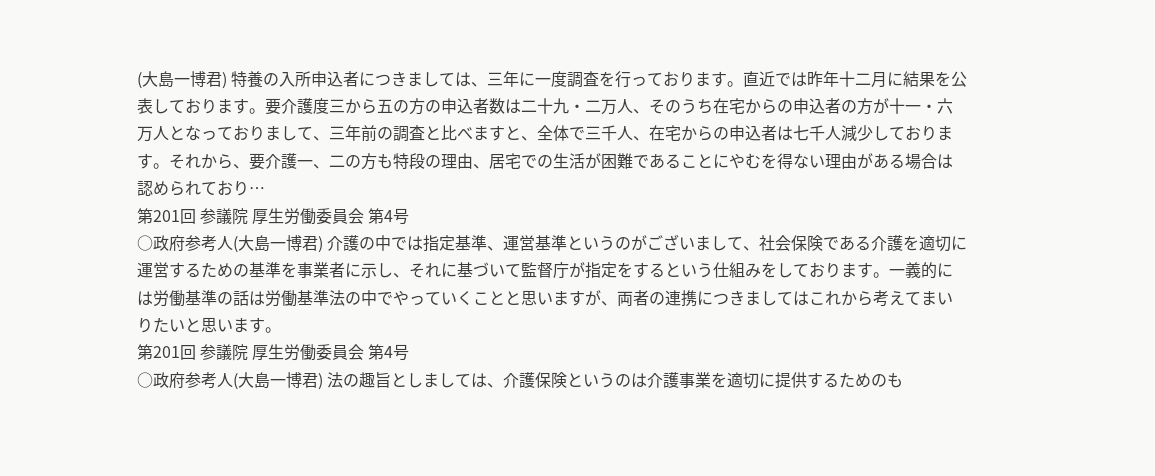(大島一博君) 特養の入所申込者につきましては、三年に一度調査を行っております。直近では昨年十二月に結果を公表しております。要介護度三から五の方の申込者数は二十九・二万人、そのうち在宅からの申込者の方が十一・六万人となっておりまして、三年前の調査と比べますと、全体で三千人、在宅からの申込者は七千人減少しております。それから、要介護一、二の方も特段の理由、居宅での生活が困難であることにやむを得ない理由がある場合は認められており…
第201回 参議院 厚生労働委員会 第4号
○政府参考人(大島一博君) 介護の中では指定基準、運営基準というのがございまして、社会保険である介護を適切に運営するための基準を事業者に示し、それに基づいて監督庁が指定をするという仕組みをしております。一義的には労働基準の話は労働基準法の中でやっていくことと思いますが、両者の連携につきましてはこれから考えてまいりたいと思います。
第201回 参議院 厚生労働委員会 第4号
○政府参考人(大島一博君) 法の趣旨としましては、介護保険というのは介護事業を適切に提供するためのも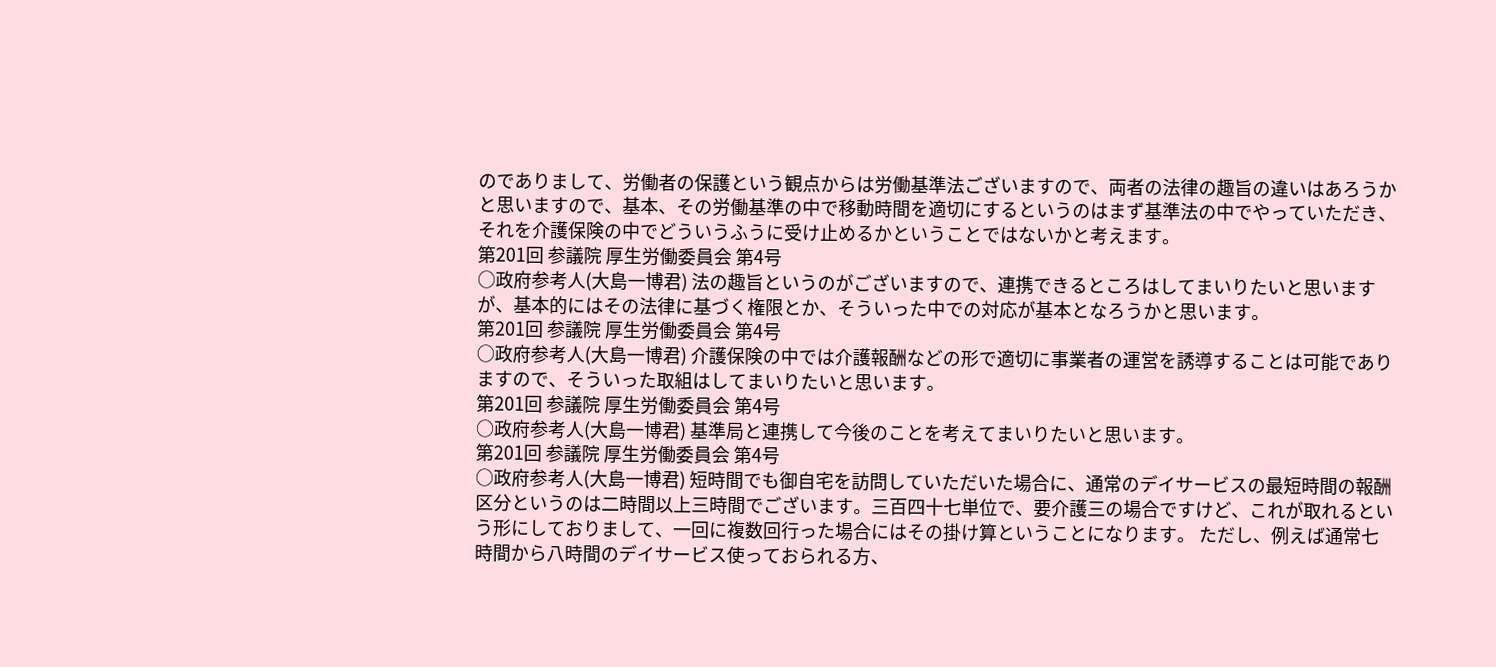のでありまして、労働者の保護という観点からは労働基準法ございますので、両者の法律の趣旨の違いはあろうかと思いますので、基本、その労働基準の中で移動時間を適切にするというのはまず基準法の中でやっていただき、それを介護保険の中でどういうふうに受け止めるかということではないかと考えます。
第201回 参議院 厚生労働委員会 第4号
○政府参考人(大島一博君) 法の趣旨というのがございますので、連携できるところはしてまいりたいと思いますが、基本的にはその法律に基づく権限とか、そういった中での対応が基本となろうかと思います。
第201回 参議院 厚生労働委員会 第4号
○政府参考人(大島一博君) 介護保険の中では介護報酬などの形で適切に事業者の運営を誘導することは可能でありますので、そういった取組はしてまいりたいと思います。
第201回 参議院 厚生労働委員会 第4号
○政府参考人(大島一博君) 基準局と連携して今後のことを考えてまいりたいと思います。
第201回 参議院 厚生労働委員会 第4号
○政府参考人(大島一博君) 短時間でも御自宅を訪問していただいた場合に、通常のデイサービスの最短時間の報酬区分というのは二時間以上三時間でございます。三百四十七単位で、要介護三の場合ですけど、これが取れるという形にしておりまして、一回に複数回行った場合にはその掛け算ということになります。 ただし、例えば通常七時間から八時間のデイサービス使っておられる方、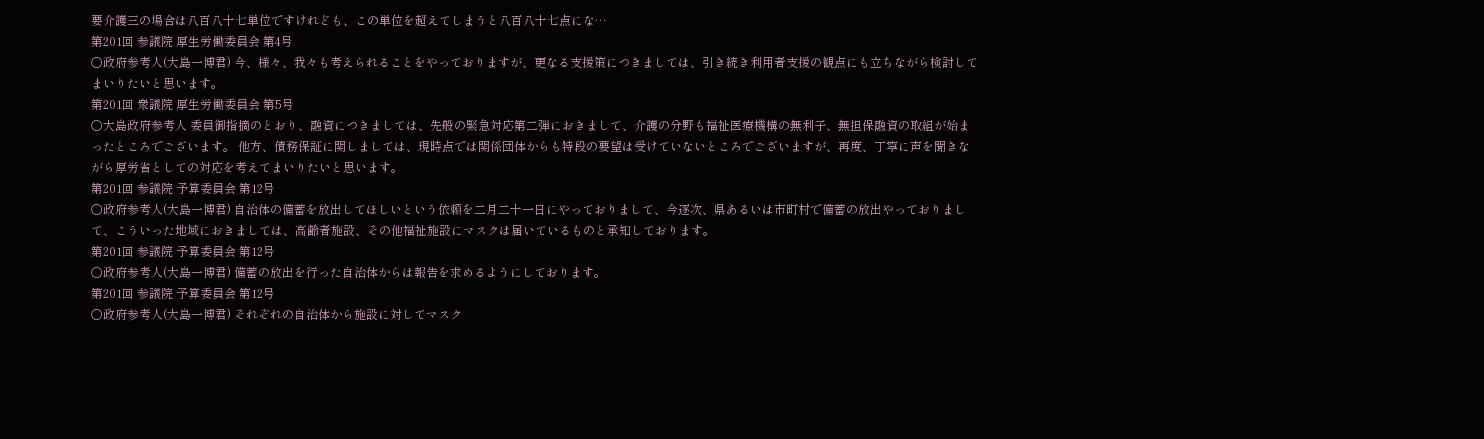要介護三の場合は八百八十七単位ですけれども、この単位を超えてしまうと八百八十七点にな…
第201回 参議院 厚生労働委員会 第4号
○政府参考人(大島一博君) 今、様々、我々も考えられることをやっておりますが、更なる支援策につきましては、引き続き利用者支援の観点にも立ちながら検討してまいりたいと思います。
第201回 衆議院 厚生労働委員会 第5号
○大島政府参考人 委員御指摘のとおり、融資につきましては、先般の緊急対応第二弾におきまして、介護の分野も福祉医療機構の無利子、無担保融資の取組が始まったところでございます。 他方、債務保証に関しましては、現時点では関係団体からも特段の要望は受けていないところでございますが、再度、丁寧に声を聞きながら厚労省としての対応を考えてまいりたいと思います。
第201回 参議院 予算委員会 第12号
○政府参考人(大島一博君) 自治体の備蓄を放出してほしいという依頼を二月二十一日にやっておりまして、今逐次、県あるいは市町村で備蓄の放出やっておりまして、こういった地域におきましては、高齢者施設、その他福祉施設にマスクは届いているものと承知しております。
第201回 参議院 予算委員会 第12号
○政府参考人(大島一博君) 備蓄の放出を行った自治体からは報告を求めるようにしております。
第201回 参議院 予算委員会 第12号
○政府参考人(大島一博君) それぞれの自治体から施設に対してマスク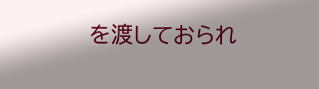を渡しておられ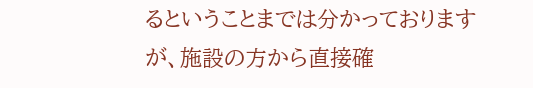るということまでは分かっておりますが、施設の方から直接確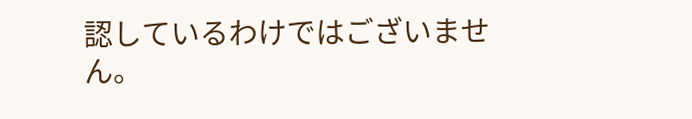認しているわけではございません。